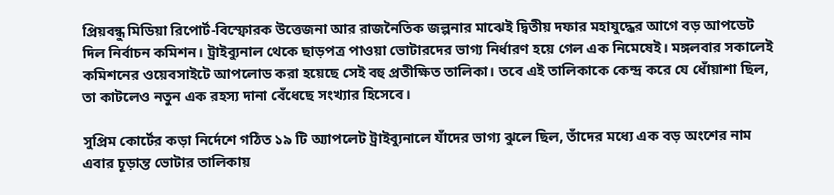প্রিয়বন্ধু মিডিয়া রিপোর্ট-বিস্ফোরক উত্তেজনা আর রাজনৈতিক জল্পনার মাঝেই দ্বিতীয় দফার মহাযুদ্ধের আগে বড় আপডেট দিল নির্বাচন কমিশন। ট্রাইব্যুনাল থেকে ছাড়পত্র পাওয়া ভোটারদের ভাগ্য নির্ধারণ হয়ে গেল এক নিমেষেই। মঙ্গলবার সকালেই কমিশনের ওয়েবসাইটে আপলোড করা হয়েছে সেই বহু প্রতীক্ষিত তালিকা। তবে এই তালিকাকে কেন্দ্র করে যে ধোঁয়াশা ছিল, তা কাটলেও নতুন এক রহস্য দানা বেঁধেছে সংখ্যার হিসেবে।

সুপ্রিম কোর্টের কড়া নির্দেশে গঠিত ১৯ টি অ্যাপলেট ট্রাইব্যুনালে যাঁদের ভাগ্য ঝুলে ছিল, তাঁদের মধ্যে এক বড় অংশের নাম এবার চূড়ান্ত ভোটার তালিকায়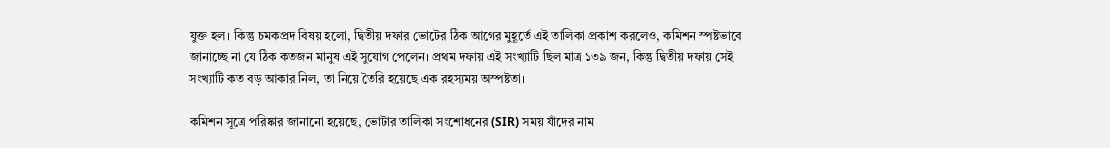যুক্ত হল। কিন্তু চমকপ্রদ বিষয় হলো, দ্বিতীয় দফার ভোটের ঠিক আগের মুহূর্তে এই তালিকা প্রকাশ করলেও, কমিশন স্পষ্টভাবে জানাচ্ছে না যে ঠিক কতজন মানুষ এই সুযোগ পেলেন। প্রথম দফায় এই সংখ্যাটি ছিল মাত্র ১৩৯ জন, কিন্তু দ্বিতীয় দফায় সেই সংখ্যাটি কত বড় আকার নিল, তা নিয়ে তৈরি হয়েছে এক রহস্যময় অস্পষ্টতা।

কমিশন সূত্রে পরিষ্কার জানানো হয়েছে, ভোটার তালিকা সংশোধনের (SIR) সময় যাঁদের নাম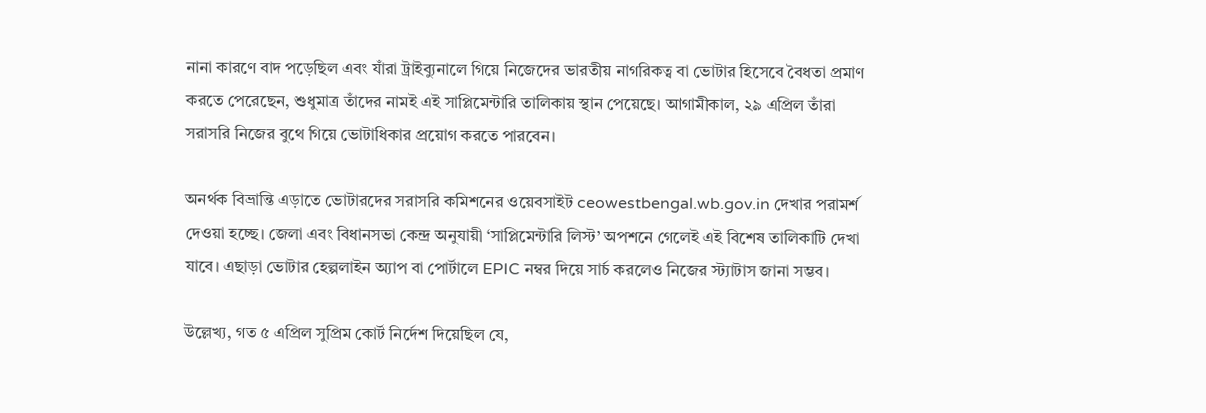নানা কারণে বাদ পড়েছিল এবং যাঁরা ট্রাইব্যুনালে গিয়ে নিজেদের ভারতীয় নাগরিকত্ব বা ভোটার হিসেবে বৈধতা প্রমাণ করতে পেরেছেন, শুধুমাত্র তাঁদের নামই এই সাপ্লিমেন্টারি তালিকায় স্থান পেয়েছে। আগামীকাল, ২৯ এপ্রিল তাঁরা সরাসরি নিজের বুথে গিয়ে ভোটাধিকার প্রয়োগ করতে পারবেন।

অনর্থক বিভ্রান্তি এড়াতে ভোটারদের সরাসরি কমিশনের ওয়েবসাইট ceowestbengal.wb.gov.in দেখার পরামর্শ দেওয়া হচ্ছে। জেলা এবং বিধানসভা কেন্দ্র অনুযায়ী ‘সাপ্লিমেন্টারি লিস্ট’ অপশনে গেলেই এই বিশেষ তালিকাটি দেখা যাবে। এছাড়া ভোটার হেল্পলাইন অ্যাপ বা পোর্টালে EPIC নম্বর দিয়ে সার্চ করলেও নিজের স্ট্যাটাস জানা সম্ভব।

উল্লেখ্য, গত ৫ এপ্রিল সুপ্রিম কোর্ট নির্দেশ দিয়েছিল যে,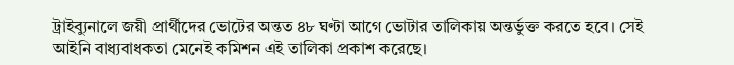ট্রাইব্যুনালে জয়ী প্রার্থীদের ভোটের অন্তত ৪৮ ঘণ্টা আগে ভোটার তালিকায় অন্তর্ভুক্ত করতে হবে। সেই আইনি বাধ্যবাধকতা মেনেই কমিশন এই তালিকা প্রকাশ করেছে।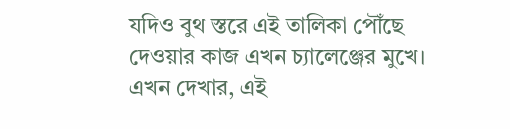যদিও বুথ স্তরে এই তালিকা পৌঁছে দেওয়ার কাজ এখন চ্যালেঞ্জের মুখে। এখন দেখার, এই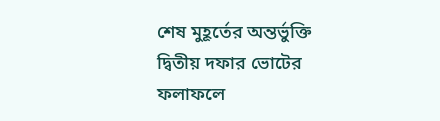শেষ মুহূর্তের অন্তর্ভুক্তি দ্বিতীয় দফার ভোটের ফলাফলে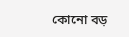কোনো বড়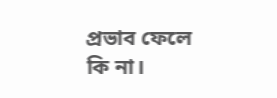প্রভাব ফেলে কি না।